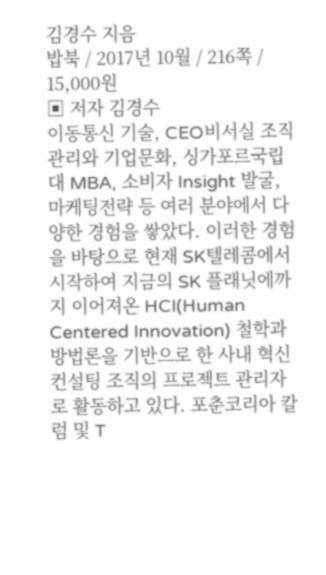김경수 지음
밥북 / 2017년 10월 / 216쪽 / 15,000원
▣ 저자 김경수
이동통신 기술, CEO비서실 조직관리와 기업문화, 싱가포르국립대 MBA, 소비자 Insight 발굴, 마케팅전략 등 여러 분야에서 다양한 경험을 쌓았다. 이러한 경험을 바탕으로 현재 SK텔레콤에서 시작하여 지금의 SK 플래닛에까지 이어져온 HCI(Human Centered Innovation) 철학과 방법론을 기반으로 한 사내 혁신 컨설팅 조직의 프로젝트 관리자로 활동하고 있다. 포춘코리아 칼럼 및 T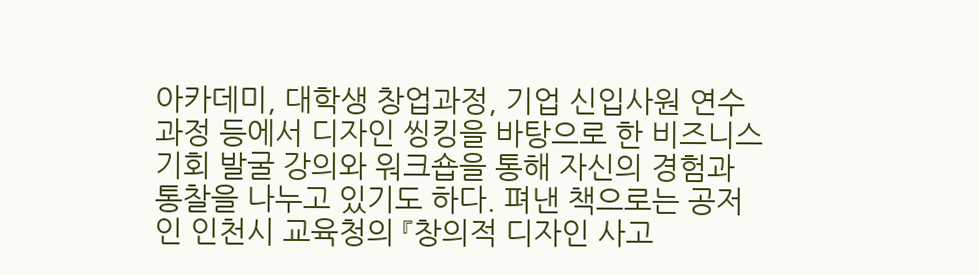아카데미, 대학생 창업과정, 기업 신입사원 연수 과정 등에서 디자인 씽킹을 바탕으로 한 비즈니스 기회 발굴 강의와 워크숍을 통해 자신의 경험과 통찰을 나누고 있기도 하다. 펴낸 책으로는 공저인 인천시 교육청의 『창의적 디자인 사고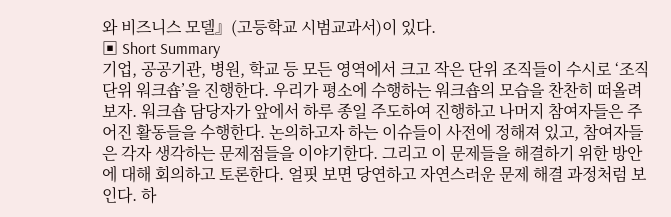와 비즈니스 모델』(고등학교 시범교과서)이 있다.
▣ Short Summary
기업, 공공기관, 병원, 학교 등 모든 영역에서 크고 작은 단위 조직들이 수시로 ‘조직 단위 워크숍’을 진행한다. 우리가 평소에 수행하는 워크숍의 모습을 찬찬히 떠올려보자. 워크숍 담당자가 앞에서 하루 종일 주도하여 진행하고 나머지 참여자들은 주어진 활동들을 수행한다. 논의하고자 하는 이슈들이 사전에 정해져 있고, 참여자들은 각자 생각하는 문제점들을 이야기한다. 그리고 이 문제들을 해결하기 위한 방안에 대해 회의하고 토론한다. 얼핏 보면 당연하고 자연스러운 문제 해결 과정처럼 보인다. 하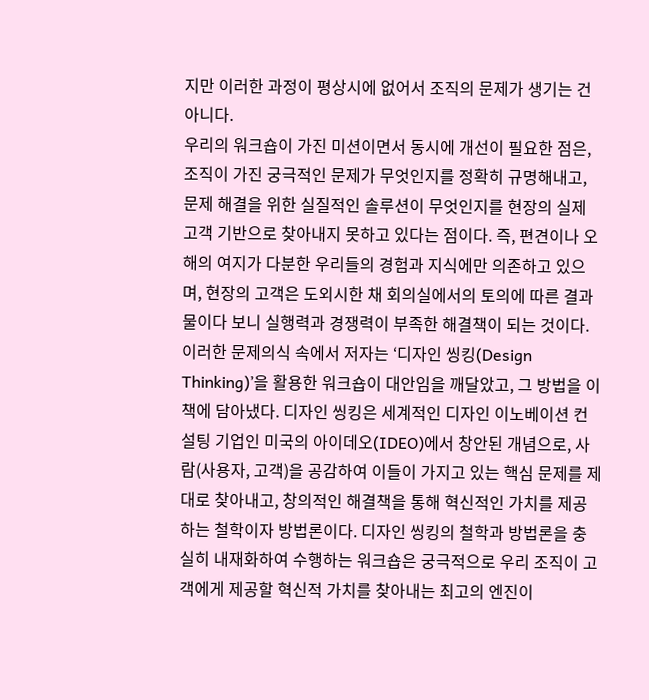지만 이러한 과정이 평상시에 없어서 조직의 문제가 생기는 건 아니다.
우리의 워크숍이 가진 미션이면서 동시에 개선이 필요한 점은, 조직이 가진 궁극적인 문제가 무엇인지를 정확히 규명해내고, 문제 해결을 위한 실질적인 솔루션이 무엇인지를 현장의 실제 고객 기반으로 찾아내지 못하고 있다는 점이다. 즉, 편견이나 오해의 여지가 다분한 우리들의 경험과 지식에만 의존하고 있으며, 현장의 고객은 도외시한 채 회의실에서의 토의에 따른 결과물이다 보니 실행력과 경쟁력이 부족한 해결책이 되는 것이다. 이러한 문제의식 속에서 저자는 ‘디자인 씽킹(Design Thinking)’을 활용한 워크숍이 대안임을 깨달았고, 그 방법을 이 책에 담아냈다. 디자인 씽킹은 세계적인 디자인 이노베이션 컨설팅 기업인 미국의 아이데오(IDEO)에서 창안된 개념으로, 사람(사용자, 고객)을 공감하여 이들이 가지고 있는 핵심 문제를 제대로 찾아내고, 창의적인 해결책을 통해 혁신적인 가치를 제공하는 철학이자 방법론이다. 디자인 씽킹의 철학과 방법론을 충실히 내재화하여 수행하는 워크숍은 궁극적으로 우리 조직이 고객에게 제공할 혁신적 가치를 찾아내는 최고의 엔진이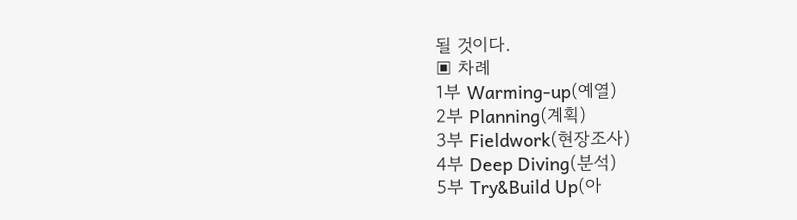될 것이다.
▣ 차례
1부 Warming-up(예열)
2부 Planning(계획)
3부 Fieldwork(현장조사)
4부 Deep Diving(분석)
5부 Try&Build Up(아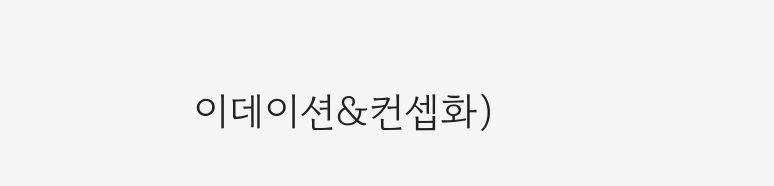이데이션&컨셉화)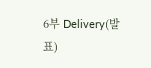6부 Delivery(발표)